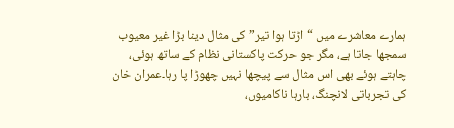ہمارے معاشرے میں “اڑتا ہوا تیر”کی مثال دینا بڑا غیر معیوب سمجھا جاتا ہے، مگر جو حرکت پاکستانی نظام کے ساتھ ہوئی، چاہتے ہوئے بھی اس مثال سے پیچھا نہیں چھوڑا پا رہا۔عمران خان کی تجرباتی لانچنگ، بارہا ناکامیوں،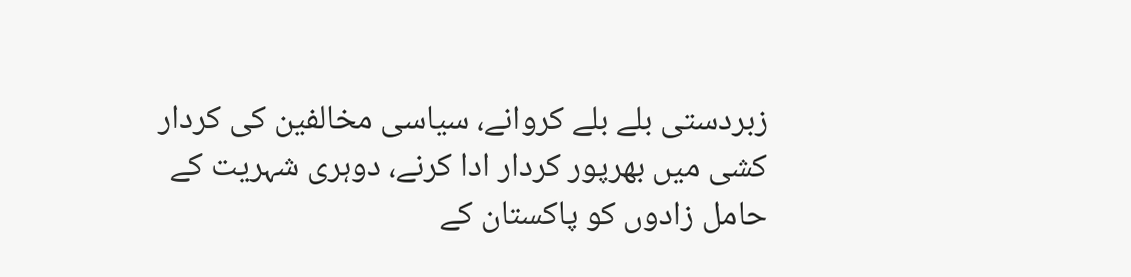زبردستی بلے بلے کروانے، سیاسی مخالفین کی کردار کشی میں بھرپور کردار ادا کرنے، دوہری شہریت کے حامل زادوں کو پاکستان کے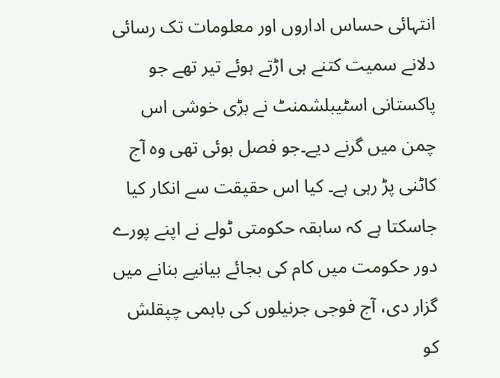انتہائی حساس اداروں اور معلومات تک رسائی دلانے سمیت کتنے ہی اڑتے ہوئے تیر تھے جو پاکستانی اسٹیبلشمنٹ نے بڑی خوشی اس چمن میں گرنے دیے۔جو فصل بوئی تھی وہ آج کاٹنی پڑ رہی ہے۔ کیا اس حقیقت سے انکار کیا جاسکتا ہے کہ سابقہ حکومتی ٹولے نے اپنے پورے دور حکومت میں کام کی بجائے بیانیے بنانے میں گزار دی، آج فوجی جرنیلوں کی باہمی چپقلش کو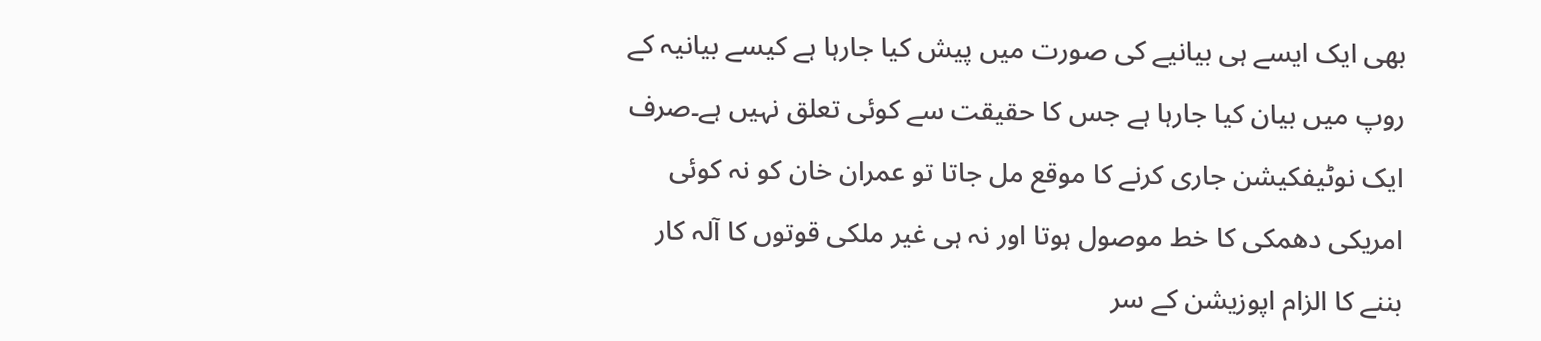بھی ایک ایسے ہی بیانیے کی صورت میں پیش کیا جارہا ہے کیسے بیانیہ کے روپ میں بیان کیا جارہا ہے جس کا حقیقت سے کوئی تعلق نہیں ہے۔صرف ایک نوٹیفکیشن جاری کرنے کا موقع مل جاتا تو عمران خان کو نہ کوئی امریکی دھمکی کا خط موصول ہوتا اور نہ ہی غیر ملکی قوتوں کا آلہ کار بننے کا الزام اپوزیشن کے سر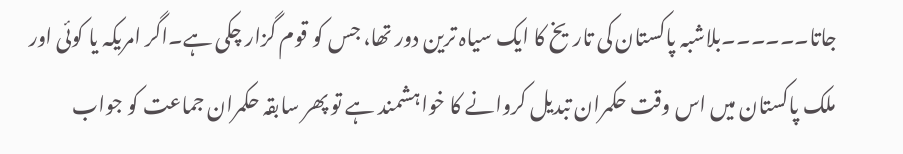جاتا۔۔۔۔۔۔بلاشبہ پاکستان کی تاریخ کا ایک سیاہ ترین دور تھا، جس کو قوم گزار چکی ہے۔اگر امریکہ یا کوئی اور ملک پاکستان میں اس وقت حکمران تبدیل کروانے کا خواہشمند ہے تو پھر سابقہ حکمران جماعت کو جواب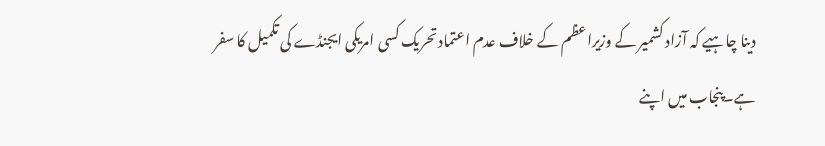دینا چاہیے کہ آزاد کشمیر کے وزیراعظم کے خلاف عدم اعتماد تحریک کسی امریکی ایجنڈے کی تکمیل کا سفر ہے۔پنجاب میں اپنے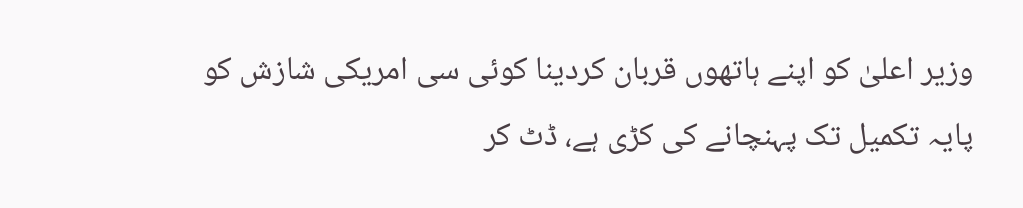وزیر اعلیٰ کو اپنے ہاتھوں قربان کردینا کوئی سی امریکی شازش کو پایہ تکمیل تک پہنچانے کی کڑی ہے، ڈٹ کر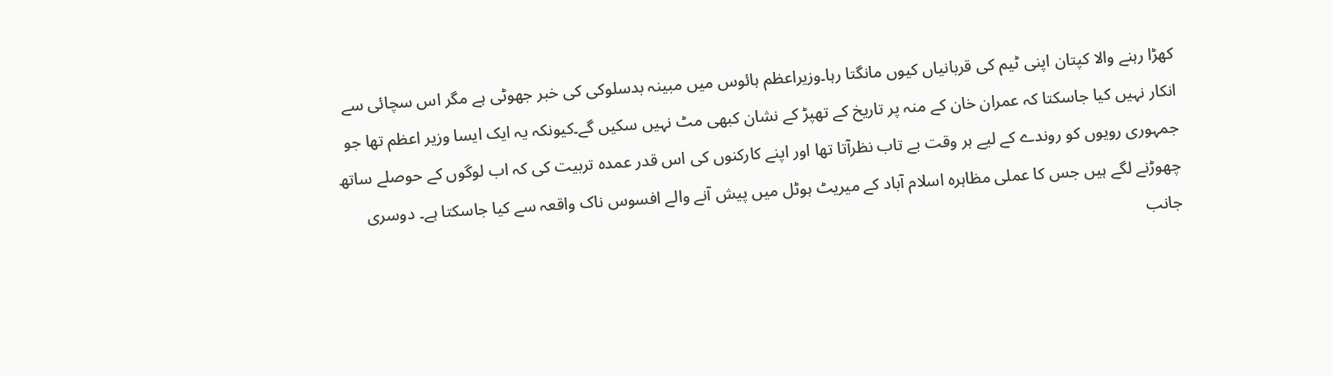کھڑا رہنے والا کپتان اپنی ٹیم کی قربانیاں کیوں مانگتا رہا۔وزیراعظم ہائوس میں مبینہ بدسلوکی کی خبر جھوٹی ہے مگر اس سچائی سے انکار نہیں کیا جاسکتا کہ عمران خان کے منہ پر تاریخ کے تھپڑ کے نشان کبھی مٹ نہیں سکیں گے۔کیونکہ یہ ایک ایسا وزیر اعظم تھا جو جمہوری رویوں کو روندے کے لیے ہر وقت بے تاب نظرآتا تھا اور اپنے کارکنوں کی اس قدر عمدہ تربیت کی کہ اب لوگوں کے حوصلے ساتھ چھوڑنے لگے ہیں جس کا عملی مظاہرہ اسلام آباد کے میریٹ ہوٹل میں پیش آنے والے افسوس ناک واقعہ سے کیا جاسکتا ہے۔ دوسری جانب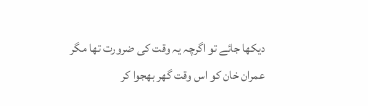دیکھا جائے تو اگرچہ یہ وقت کی ضرورت تھا مگر عمران خان کو اس وقت گھر بھجوا کر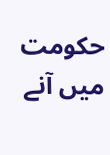حکومت میں آنے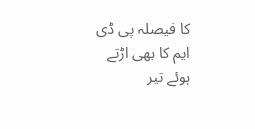کا فیصلہ پی ڈی ایم کا بھی اڑتے ہوئے تیر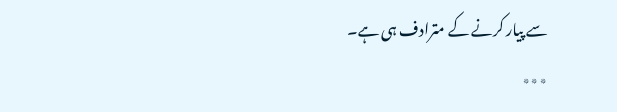سے پیار کرنے کے مترادف ہی ہے۔
٭٭٭